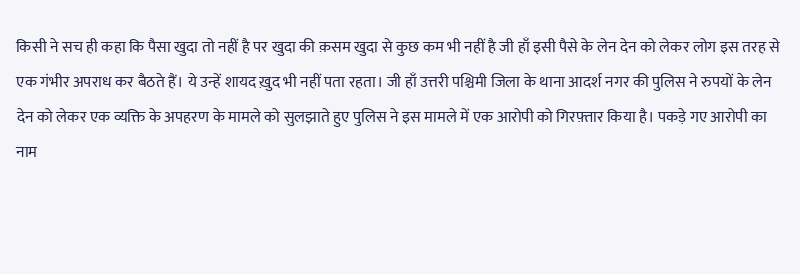किसी ने सच ही कहा कि पैसा खुदा तो नहीं है पर खुदा की क़सम खुदा से कुछ कम भी नहीं है जी हाँ इसी पैसे के लेन देन को लेकर लोग इस तरह से एक गंभीर अपराध कर बैठते हैं। ये उन्हें शायद ख़ुद भी नहीं पता रहता। जी हाँ उत्तरी पश्चिमी जिला के थाना आदर्श नगर की पुलिस ने रुपयों के लेन देन को लेकर एक व्यक्ति के अपहरण के मामले को सुलझाते हुए पुलिस ने इस मामले में एक आरोपी को गिरफ़्तार किया है। पकड़े गए आरोपी का नाम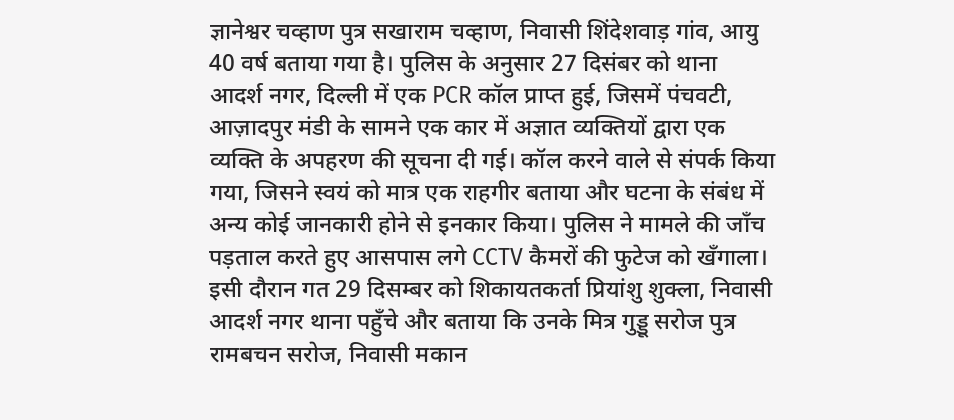ज्ञानेश्वर चव्हाण पुत्र सखाराम चव्हाण, निवासी शिंदेशवाड़ गांव, आयु 40 वर्ष बताया गया है। पुलिस के अनुसार 27 दिसंबर को थाना आदर्श नगर, दिल्ली में एक PCR कॉल प्राप्त हुई, जिसमें पंचवटी, आज़ादपुर मंडी के सामने एक कार में अज्ञात व्यक्तियों द्वारा एक व्यक्ति के अपहरण की सूचना दी गई। कॉल करने वाले से संपर्क किया गया, जिसने स्वयं को मात्र एक राहगीर बताया और घटना के संबंध में अन्य कोई जानकारी होने से इनकार किया। पुलिस ने मामले की जाँच पड़ताल करते हुए आसपास लगे CCTV कैमरों की फुटेज को खँगाला। इसी दौरान गत 29 दिसम्बर को शिकायतकर्ता प्रियांशु शुक्ला, निवासी आदर्श नगर थाना पहुँचे और बताया कि उनके मित्र गुड्डू सरोज पुत्र रामबचन सरोज, निवासी मकान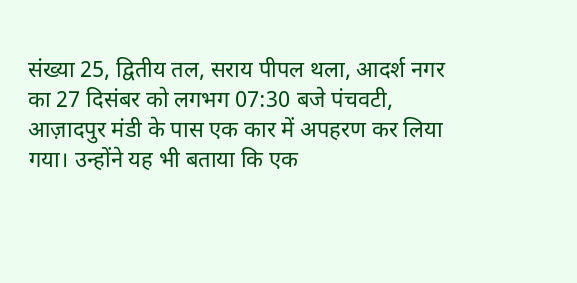संख्या 25, द्वितीय तल, सराय पीपल थला, आदर्श नगर का 27 दिसंबर को लगभग 07:30 बजे पंचवटी, आज़ादपुर मंडी के पास एक कार में अपहरण कर लिया गया। उन्होंने यह भी बताया कि एक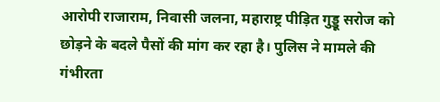आरोपी राजाराम, निवासी जलना, महाराष्ट्र पीड़ित गुड्डू सरोज को छोड़ने के बदले पैसों की मांग कर रहा है। पुलिस ने मामले की गंभीरता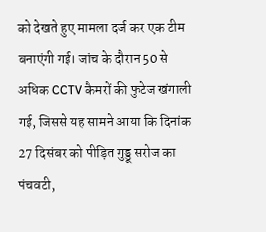को देखते हुए मामला दर्ज कर एक टीम बनाएंगी गई। जांच के दौरान 50 से अधिक CCTV कैमरों की फुटेज खंगाली गई, जिससे यह सामने आया कि दिनांक 27 दिसंबर को पीड़ित गुड्डू सरोज का पंचवटी,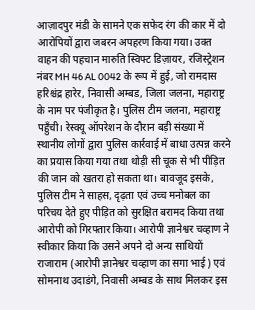आज़ादपुर मंडी के सामने एक सफेद रंग की कार में दो आरोपियों द्वारा जबरन अपहरण किया गया। उक्त वाहन की पहचान मारुति स्विफ्ट डिज़ायर, रजिस्ट्रेशन नंबर MH 46 AL 0042 के रूप में हुई, जो रामदास हरिश्चंद्र हारेर, निवासी अम्बड, जिला जलना, महाराष्ट्र के नाम पर पंजीकृत है। पुलिस टीम जलना, महाराष्ट्र पहुँची। रेस्क्यू ऑपरेशन के दौरान बड़ी संख्या में स्थानीय लोगों द्वारा पुलिस कार्रवाई में बाधा उत्पन्न करने का प्रयास किया गया तथा थोड़ी सी चूक से भी पीड़ित की जान को खतरा हो सकता था। बावजूद इसके, पुलिस टीम ने साहस, दृढ़ता एवं उच्च मनोबल का परिचय देते हुए पीड़ित को सुरक्षित बरामद किया तथा आरोपी को गिरफ्तार किया। आरोपी ज्ञानेश्वर चव्हाण ने स्वीकार किया कि उसने अपने दो अन्य साथियों राजाराम (आरोपी ज्ञानेश्वर चव्हाण का सगा भाई) एवं सोमनाथ उदाडंगे, निवासी अम्बड के साथ मिलकर इस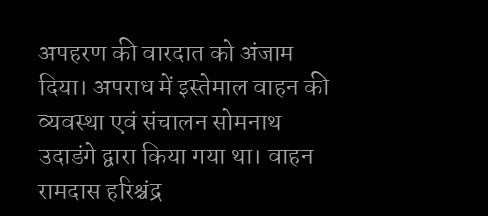अपहरण की वारदात को अंजाम दिया। अपराध में इस्तेमाल वाहन की व्यवस्था एवं संचालन सोमनाथ उदाडंगे द्वारा किया गया था। वाहन रामदास हरिश्चंद्र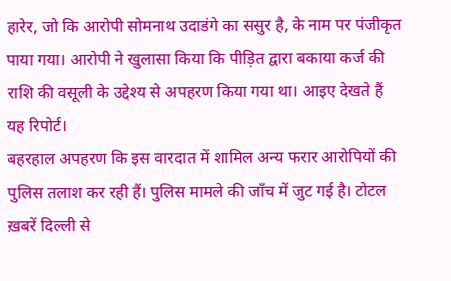हारेर, जो कि आरोपी सोमनाथ उदाडंगे का ससुर है, के नाम पर पंजीकृत पाया गया। आरोपी ने खुलासा किया कि पीड़ित द्वारा बकाया कर्ज की राशि की वसूली के उद्देश्य से अपहरण किया गया था। आइए देखते हैं यह रिपोर्ट।
बहरहाल अपहरण कि इस वारदात में शामिल अन्य फरार आरोपियों की पुलिस तलाश कर रही हैं। पुलिस मामले की जाँच में जुट गई है। टोटल ख़बरें दिल्ली से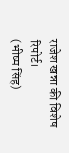राजेश खन्ना की विशेष रिपोर्ट।
(भीष्म सिंह)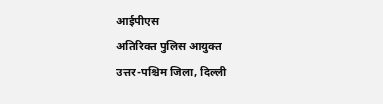आईपीएस
अतिरिक्त पुलिस आयुक्त
उत्तर-पश्चिम जिला, दिल्ली